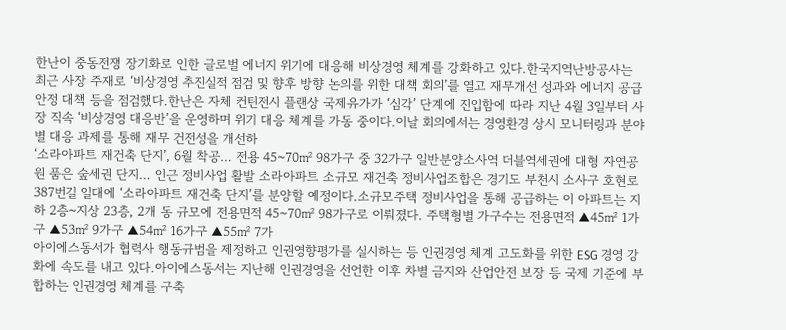한난이 중동전쟁 장기화로 인한 글로벌 에너지 위기에 대응해 비상경영 체계를 강화하고 있다.한국지역난방공사는 최근 사장 주재로 ‘비상경영 추진실적 점검 및 향후 방향 논의를 위한 대책 회의’를 열고 재무개선 성과와 에너지 공급 안정 대책 등을 점검했다.한난은 자체 컨틴전시 플랜상 국제유가가 ‘심각’ 단계에 진입함에 따라 지난 4월 3일부터 사장 직속 ‘비상경영 대응반’을 운영하며 위기 대응 체계를 가동 중이다.이날 회의에서는 경영환경 상시 모니터링과 분야별 대응 과제를 통해 재무 건전성을 개선하
‘소라아파트 재건축 단지’, 6월 착공… 전용 45~70㎡ 98가구 중 32가구 일반분양소사역 더블역세권에 대형 자연공원 품은 숲세권 단지… 인근 정비사업 활발 소라아파트 소규모 재건축 정비사업조합은 경기도 부천시 소사구 호현로 387번길 일대에 ‘소라아파트 재건축 단지’를 분양할 예정이다.소규모주택 정비사업을 통해 공급하는 이 아파트는 지하 2층~지상 23층, 2개 동 규모에 전용면적 45~70㎡ 98가구로 이뤄졌다. 주택형별 가구수는 전용면적 ▲45㎡ 1가구 ▲53㎡ 9가구 ▲54㎡ 16가구 ▲55㎡ 7가
아이에스동서가 협력사 행동규범을 제정하고 인권영향평가를 실시하는 등 인권경영 체계 고도화를 위한 ESG 경영 강화에 속도를 내고 있다.아이에스동서는 지난해 인권경영을 선언한 이후 차별 금지와 산업안전 보장 등 국제 기준에 부합하는 인권경영 체계를 구축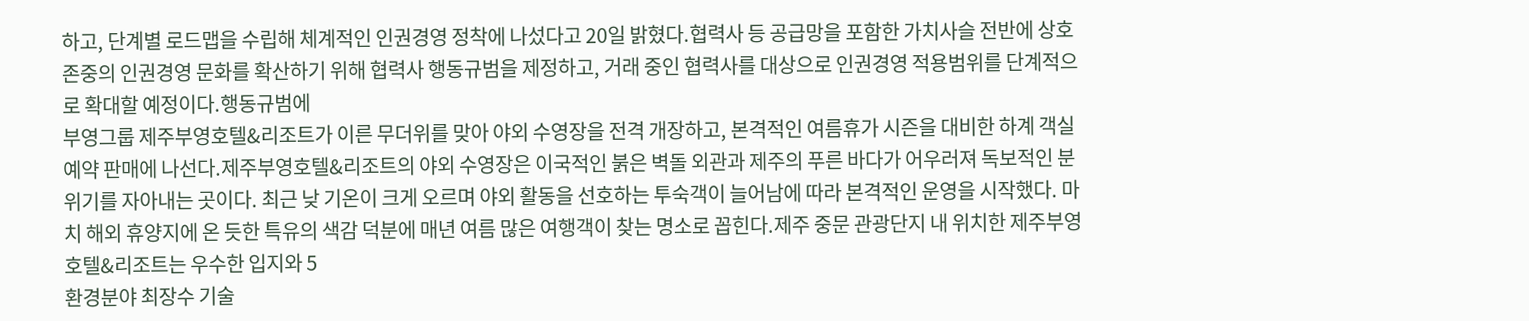하고, 단계별 로드맵을 수립해 체계적인 인권경영 정착에 나섰다고 20일 밝혔다.협력사 등 공급망을 포함한 가치사슬 전반에 상호존중의 인권경영 문화를 확산하기 위해 협력사 행동규범을 제정하고, 거래 중인 협력사를 대상으로 인권경영 적용범위를 단계적으로 확대할 예정이다.행동규범에
부영그룹 제주부영호텔&리조트가 이른 무더위를 맞아 야외 수영장을 전격 개장하고, 본격적인 여름휴가 시즌을 대비한 하계 객실 예약 판매에 나선다.제주부영호텔&리조트의 야외 수영장은 이국적인 붉은 벽돌 외관과 제주의 푸른 바다가 어우러져 독보적인 분위기를 자아내는 곳이다. 최근 낮 기온이 크게 오르며 야외 활동을 선호하는 투숙객이 늘어남에 따라 본격적인 운영을 시작했다. 마치 해외 휴양지에 온 듯한 특유의 색감 덕분에 매년 여름 많은 여행객이 찾는 명소로 꼽힌다.제주 중문 관광단지 내 위치한 제주부영호텔&리조트는 우수한 입지와 5
환경분야 최장수 기술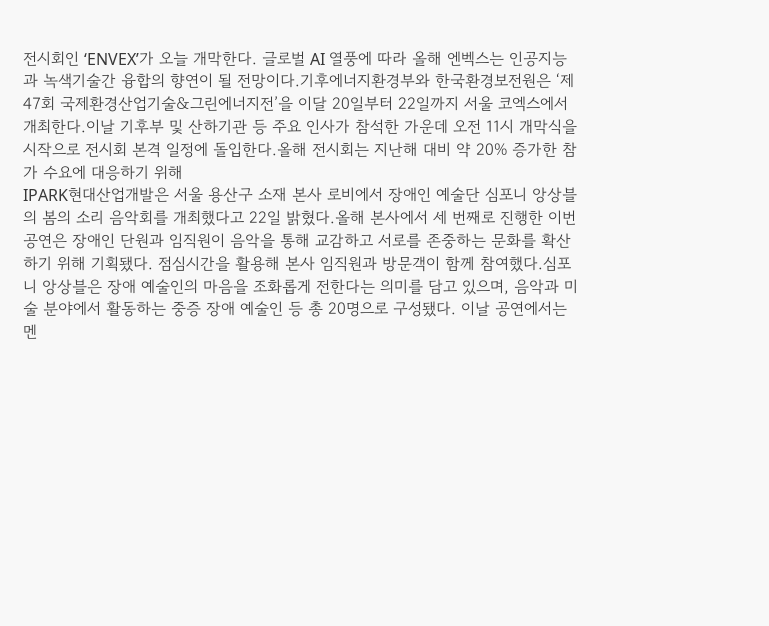전시회인 ‘ENVEX’가 오늘 개막한다. 글로벌 AI 열풍에 따라 올해 엔벡스는 인공지능과 녹색기술간 융합의 향연이 될 전망이다.기후에너지환경부와 한국환경보전원은 ‘제47회 국제환경산업기술&그린에너지전’을 이달 20일부터 22일까지 서울 코엑스에서 개최한다.이날 기후부 및 산하기관 등 주요 인사가 참석한 가운데 오전 11시 개막식을 시작으로 전시회 본격 일정에 돌입한다.올해 전시회는 지난해 대비 약 20% 증가한 참가 수요에 대응하기 위해
IPARK현대산업개발은 서울 용산구 소재 본사 로비에서 장애인 예술단 심포니 앙상블의 봄의 소리 음악회를 개최했다고 22일 밝혔다.올해 본사에서 세 번째로 진행한 이번 공연은 장애인 단원과 임직원이 음악을 통해 교감하고 서로를 존중하는 문화를 확산하기 위해 기획됐다. 점심시간을 활용해 본사 임직원과 방문객이 함께 참여했다.심포니 앙상블은 장애 예술인의 마음을 조화롭게 전한다는 의미를 담고 있으며, 음악과 미술 분야에서 활동하는 중증 장애 예술인 등 총 20명으로 구성됐다. 이날 공연에서는 멘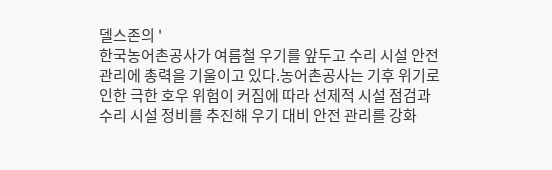델스존의 '
한국농어촌공사가 여름철 우기를 앞두고 수리 시설 안전 관리에 총력을 기울이고 있다.농어촌공사는 기후 위기로 인한 극한 호우 위험이 커짐에 따라 선제적 시설 점검과 수리 시설 정비를 추진해 우기 대비 안전 관리를 강화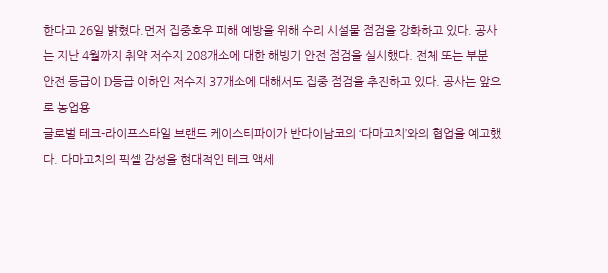한다고 26일 밝혔다.먼저 집중호우 피해 예방을 위해 수리 시설물 점검을 강화하고 있다. 공사는 지난 4월까지 취약 저수지 208개소에 대한 해빙기 안전 점검을 실시했다. 전체 또는 부분 안전 등급이 D등급 이하인 저수지 37개소에 대해서도 집중 점검을 추진하고 있다. 공사는 앞으로 농업용
글로벌 테크-라이프스타일 브랜드 케이스티파이가 반다이남코의 ‘다마고치’와의 협업을 예고했다. 다마고치의 픽셀 감성을 현대적인 테크 액세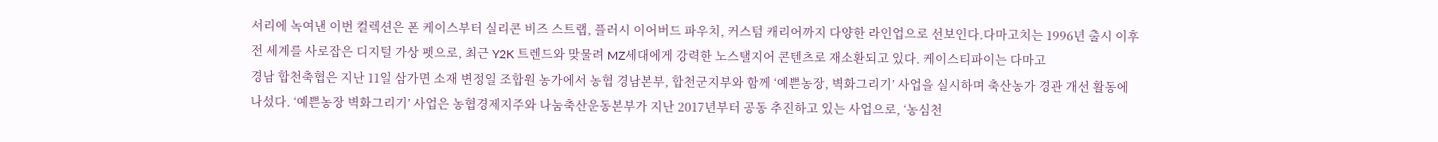서리에 녹여낸 이번 컬렉션은 폰 케이스부터 실리콘 비즈 스트랩, 플러시 이어버드 파우치, 커스텀 캐리어까지 다양한 라인업으로 선보인다.다마고치는 1996년 출시 이후 전 세계를 사로잡은 디지털 가상 펫으로, 최근 Y2K 트렌드와 맞물려 MZ세대에게 강력한 노스탤지어 콘텐츠로 재소환되고 있다. 케이스티파이는 다마고
경남 합천축협은 지난 11일 삼가면 소재 변정일 조합원 농가에서 농협 경남본부, 합천군지부와 함께 ‘예쁜농장, 벽화그리기’ 사업을 실시하며 축산농가 경관 개선 활동에 나섰다. ‘예쁜농장 벽화그리기’ 사업은 농협경제지주와 나눔축산운동본부가 지난 2017년부터 공동 추진하고 있는 사업으로, ‘농심천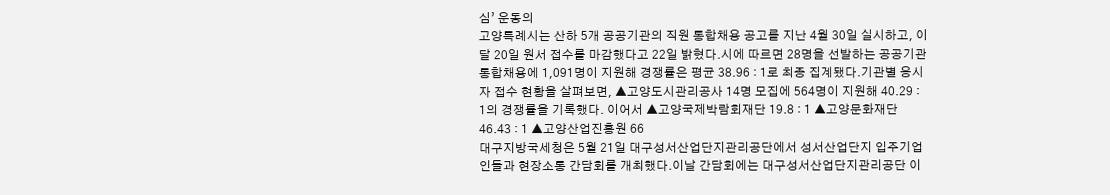심’ 운동의
고양특례시는 산하 5개 공공기관의 직원 통합채용 공고를 지난 4월 30일 실시하고, 이달 20일 원서 접수를 마감했다고 22일 밝혔다.시에 따르면 28명을 선발하는 공공기관 통합채용에 1,091명이 지원해 경쟁률은 평균 38.96 : 1로 최종 집계됐다.기관별 응시자 접수 현황을 살펴보면, ▲고양도시관리공사 14명 모집에 564명이 지원해 40.29 : 1의 경쟁률을 기록했다. 이어서 ▲고양국제박람회재단 19.8 : 1 ▲고양문화재단 46.43 : 1 ▲고양산업진흥원 66
대구지방국세청은 5월 21일 대구성서산업단지관리공단에서 성서산업단지 입주기업인들과 현장소통 간담회를 개최했다.이날 간담회에는 대구성서산업단지관리공단 이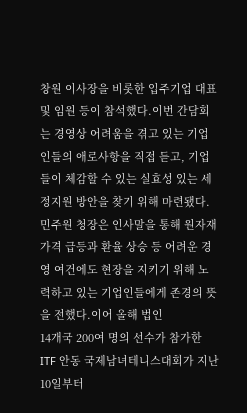창원 이사장을 비롯한 입주기업 대표 및 임원 등이 참석했다.이번 간담회는 경영상 어려움을 겪고 있는 기업인들의 애로사항을 직접 듣고, 기업들이 체감할 수 있는 실효성 있는 세정지원 방안을 찾기 위해 마련됐다.민주원 청장은 인사말을 통해 원자재 가격 급등과 환율 상승 등 어려운 경영 여건에도 현장을 지키기 위해 노력하고 있는 기업인들에게 존경의 뜻을 전했다.이어 올해 법인
14개국 200여 명의 선수가 참가한 ITF 안동 국제남녀테니스대회가 지난 10일부터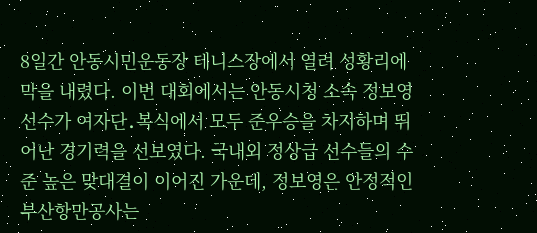8일간 안동시민운동장 테니스장에서 열려 성황리에 막을 내렸다. 이번 대회에서는 안동시청 소속 정보영 선수가 여자단․복식에서 모두 준우승을 차지하며 뛰어난 경기력을 선보였다. 국내외 정상급 선수들의 수준 높은 맞대결이 이어진 가운데, 정보영은 안정적인
부산항만공사는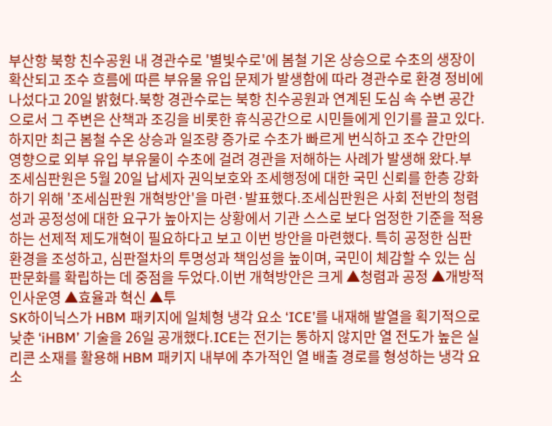부산항 북항 친수공원 내 경관수로 '별빛수로'에 봄철 기온 상승으로 수초의 생장이 확산되고 조수 흐름에 따른 부유물 유입 문제가 발생함에 따라 경관수로 환경 정비에 나섰다고 20일 밝혔다.북항 경관수로는 북항 친수공원과 연계된 도심 속 수변 공간으로서 그 주변은 산책과 조깅을 비롯한 휴식공간으로 시민들에게 인기를 끌고 있다. 하지만 최근 봄철 수온 상승과 일조량 증가로 수초가 빠르게 번식하고 조수 간만의 영향으로 외부 유입 부유물이 수초에 걸려 경관을 저해하는 사례가 발생해 왔다.부
조세심판원은 5월 20일 납세자 권익보호와 조세행정에 대한 국민 신뢰를 한층 강화하기 위해 '조세심판원 개혁방안'을 마련·발표했다.조세심판원은 사회 전반의 청렴성과 공정성에 대한 요구가 높아지는 상황에서 기관 스스로 보다 엄정한 기준을 적용하는 선제적 제도개혁이 필요하다고 보고 이번 방안을 마련했다. 특히 공정한 심판 환경을 조성하고, 심판절차의 투명성과 책임성을 높이며, 국민이 체감할 수 있는 심판문화를 확립하는 데 중점을 두었다.이번 개혁방안은 크게 ▲청렴과 공정 ▲개방적 인사운영 ▲효율과 혁신 ▲투
SK하이닉스가 HBM 패키지에 일체형 냉각 요소 ‘ICE’를 내재해 발열을 획기적으로 낮춘 ‘iHBM’ 기술을 26일 공개했다.ICE는 전기는 통하지 않지만 열 전도가 높은 실리콘 소재를 활용해 HBM 패키지 내부에 추가적인 열 배출 경로를 형성하는 냉각 요소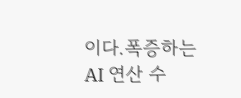이다.폭증하는 AI 연산 수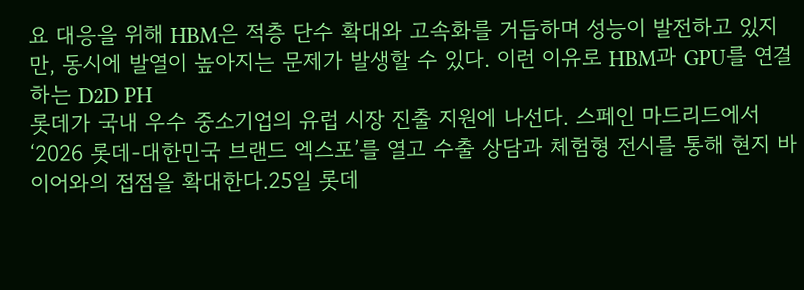요 대응을 위해 HBM은 적층 단수 확대와 고속화를 거듭하며 성능이 발전하고 있지만, 동시에 발열이 높아지는 문제가 발생할 수 있다. 이런 이유로 HBM과 GPU를 연결하는 D2D PH
롯데가 국내 우수 중소기업의 유럽 시장 진출 지원에 나선다. 스페인 마드리드에서 ‘2026 롯데-대한민국 브랜드 엑스포’를 열고 수출 상담과 체험형 전시를 통해 현지 바이어와의 접점을 확대한다.25일 롯데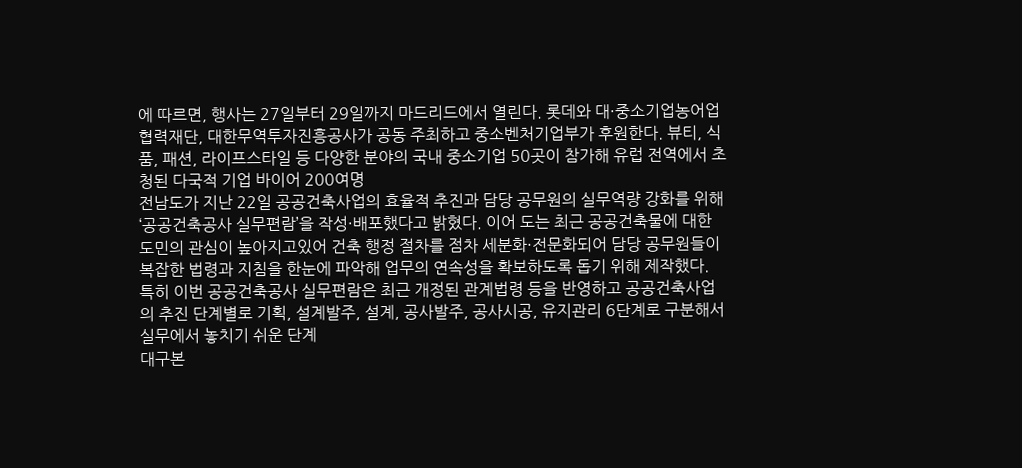에 따르면, 행사는 27일부터 29일까지 마드리드에서 열린다. 롯데와 대·중소기업농어업협력재단, 대한무역투자진흥공사가 공동 주최하고 중소벤처기업부가 후원한다. 뷰티, 식품, 패션, 라이프스타일 등 다양한 분야의 국내 중소기업 50곳이 참가해 유럽 전역에서 초청된 다국적 기업 바이어 200여명
전남도가 지난 22일 공공건축사업의 효율적 추진과 담당 공무원의 실무역량 강화를 위해 ‘공공건축공사 실무편람’을 작성·배포했다고 밝혔다. 이어 도는 최근 공공건축물에 대한 도민의 관심이 높아지고있어 건축 행정 절차를 점차 세분화·전문화되어 담당 공무원들이 복잡한 법령과 지침을 한눈에 파악해 업무의 연속성을 확보하도록 돕기 위해 제작했다. 특히 이번 공공건축공사 실무편람은 최근 개정된 관계법령 등을 반영하고 공공건축사업의 추진 단계별로 기획, 설계발주, 설계, 공사발주, 공사시공, 유지관리 6단계로 구분해서 실무에서 놓치기 쉬운 단계
대구본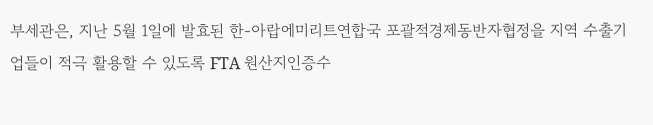부세관은, 지난 5월 1일에 발효된 한-아랍에미리트연합국 포괄적경제동반자협정을 지역 수출기업들이 적극 활용할 수 있도록 FTA 원산지인증수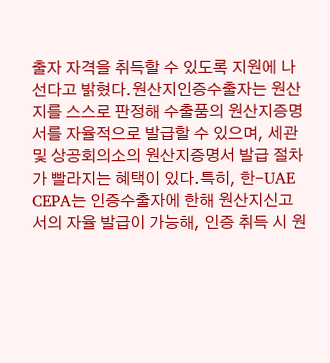출자 자격을 취득할 수 있도록 지원에 나선다고 밝혔다.원산지인증수출자는 원산지를 스스로 판정해 수출품의 원산지증명서를 자율적으로 발급할 수 있으며, 세관 및 상공회의소의 원산지증명서 발급 절차가 빨라지는 혜택이 있다.특히, 한-UAE CEPA는 인증수출자에 한해 원산지신고서의 자율 발급이 가능해, 인증 취득 시 원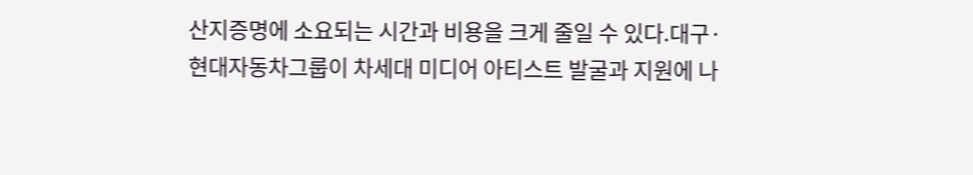산지증명에 소요되는 시간과 비용을 크게 줄일 수 있다.대구·
현대자동차그룹이 차세대 미디어 아티스트 발굴과 지원에 나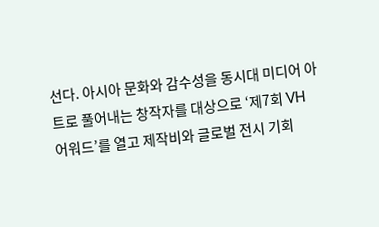선다. 아시아 문화와 감수성을 동시대 미디어 아트로 풀어내는 창작자를 대상으로 ‘제7회 VH 어워드’를 열고 제작비와 글로벌 전시 기회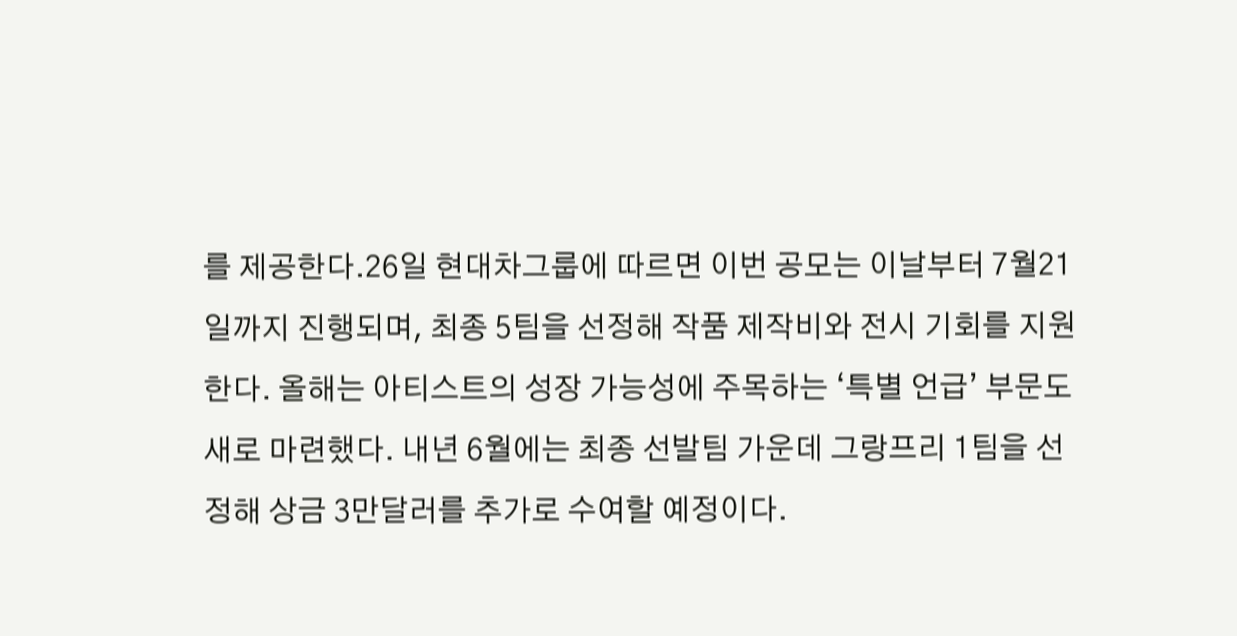를 제공한다.26일 현대차그룹에 따르면 이번 공모는 이날부터 7월21일까지 진행되며, 최종 5팀을 선정해 작품 제작비와 전시 기회를 지원한다. 올해는 아티스트의 성장 가능성에 주목하는 ‘특별 언급’ 부문도 새로 마련했다. 내년 6월에는 최종 선발팀 가운데 그랑프리 1팀을 선정해 상금 3만달러를 추가로 수여할 예정이다.